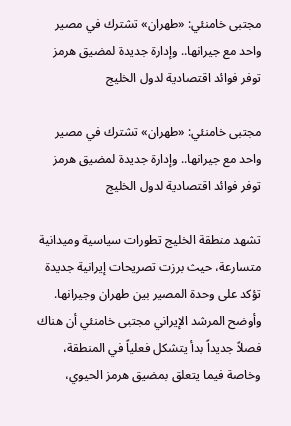مجتبى خامنئي: «طهران» تشترك في مصير واحد مع جيرانها.. وإدارة جديدة لمضيق هرمز توفر فوائد اقتصادية لدول الخليج

مجتبى خامنئي: «طهران» تشترك في مصير واحد مع جيرانها.. وإدارة جديدة لمضيق هرمز توفر فوائد اقتصادية لدول الخليج

تشهد منطقة الخليج تطورات سياسية وميدانية متسارعة، حيث برزت تصريحات إيرانية جديدة تؤكد على وحدة المصير بين طهران وجيرانها. وأوضح المرشد الإيراني مجتبى خامنئي أن هناك فصلاً جديداً بدأ يتشكل فعلياً في المنطقة، وخاصة فيما يتعلق بمضيق هرمز الحيوي،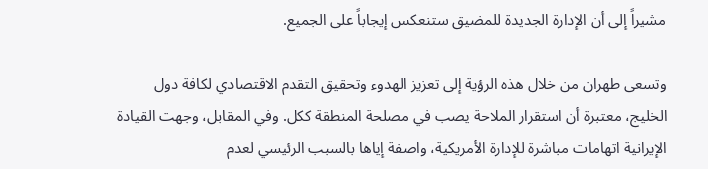مشيراً إلى أن الإدارة الجديدة للمضيق ستنعكس إيجاباً على الجميع.

وتسعى طهران من خلال هذه الرؤية إلى تعزيز الهدوء وتحقيق التقدم الاقتصادي لكافة دول الخليج، معتبرة أن استقرار الملاحة يصب في مصلحة المنطقة ككل. وفي المقابل، وجهت القيادة الإيرانية اتهامات مباشرة للإدارة الأمريكية، واصفة إياها بالسبب الرئيسي لعدم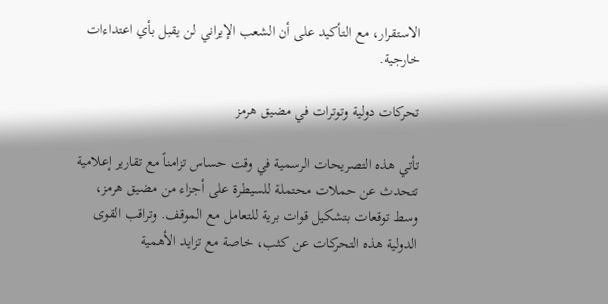الاستقرار، مع التأكيد على أن الشعب الإيراني لن يقبل بأي اعتداءات خارجية.

تحركات دولية وتوترات في مضيق هرمز

تأتي هذه التصريحات الرسمية في وقت حساس تزامناً مع تقارير إعلامية تتحدث عن حملات محتملة للسيطرة على أجزاء من مضيق هرمز، وسط توقعات بتشكيل قوات برية للتعامل مع الموقف. وتراقب القوى الدولية هذه التحركات عن كثب، خاصة مع تزايد الأهمية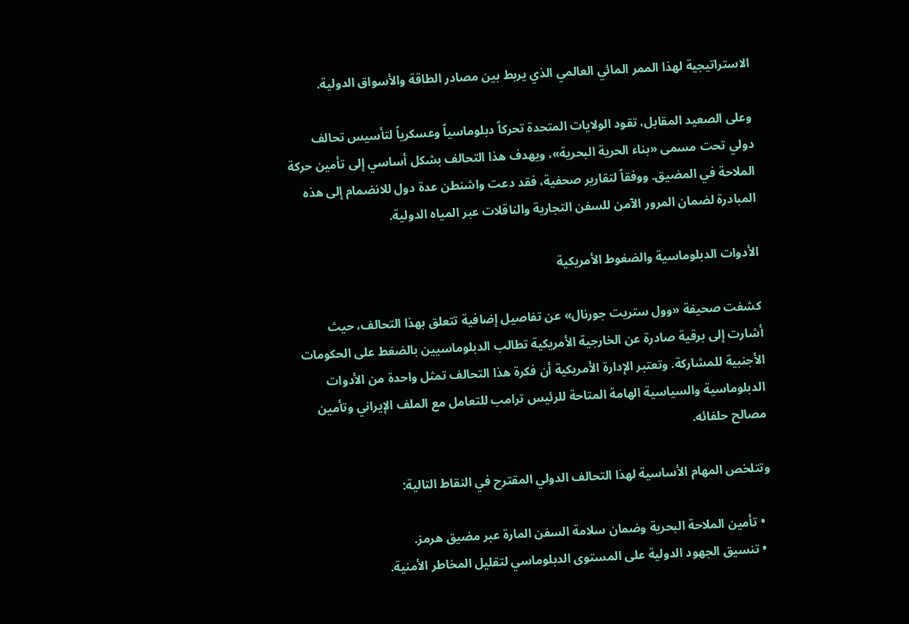الاستراتيجية لهذا الممر المائي العالمي الذي يربط بين مصادر الطاقة والأسواق الدولية.

وعلى الصعيد المقابل، تقود الولايات المتحدة تحركاً دبلوماسياً وعسكرياً لتأسيس تحالف دولي تحت مسمى «بناء الحرية البحرية»، ويهدف هذا التحالف بشكل أساسي إلى تأمين حركة الملاحة في المضيق. ووفقاً لتقارير صحفية، فقد دعت واشنطن عدة دول للانضمام إلى هذه المبادرة لضمان المرور الآمن للسفن التجارية والناقلات عبر المياه الدولية.

الأدوات الدبلوماسية والضغوط الأمريكية

كشفت صحيفة «وول ستريت جورنال» عن تفاصيل إضافية تتعلق بهذا التحالف، حيث أشارت إلى برقية صادرة عن الخارجية الأمريكية تطالب الدبلوماسيين بالضغط على الحكومات الأجنبية للمشاركة. وتعتبر الإدارة الأمريكية أن فكرة هذا التحالف تمثل واحدة من الأدوات الدبلوماسية والسياسية الهامة المتاحة للرئيس ترامب للتعامل مع الملف الإيراني وتأمين مصالح حلفائه.

وتتلخص المهام الأساسية لهذا التحالف الدولي المقترح في النقاط التالية:

  • تأمين الملاحة البحرية وضمان سلامة السفن المارة عبر مضيق هرمز.
  • تنسيق الجهود الدولية على المستوى الدبلوماسي لتقليل المخاطر الأمنية.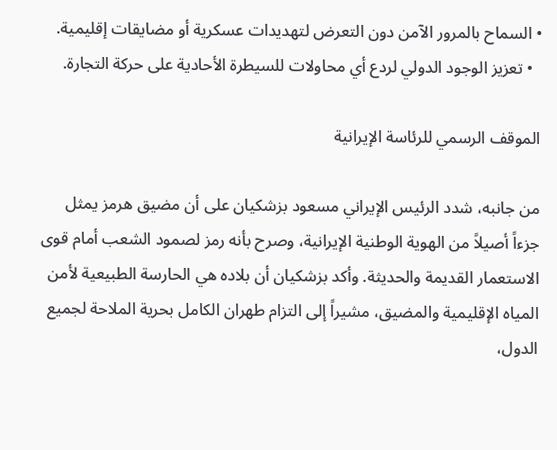• السماح بالمرور الآمن دون التعرض لتهديدات عسكرية أو مضايقات إقليمية.
  • تعزيز الوجود الدولي لردع أي محاولات للسيطرة الأحادية على حركة التجارة.

الموقف الرسمي للرئاسة الإيرانية

من جانبه، شدد الرئيس الإيراني مسعود بزشكيان على أن مضيق هرمز يمثل جزءاً أصيلاً من الهوية الوطنية الإيرانية، وصرح بأنه رمز لصمود الشعب أمام قوى الاستعمار القديمة والحديثة. وأكد بزشكيان أن بلاده هي الحارسة الطبيعية لأمن المياه الإقليمية والمضيق، مشيراً إلى التزام طهران الكامل بحرية الملاحة لجميع الدول،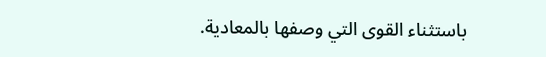باستثناء القوى التي وصفها بالمعادية.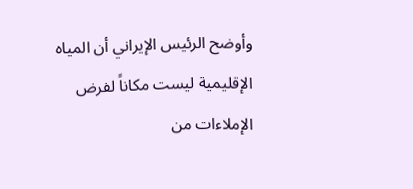وأوضح الرئيس الإيراني أن المياه الإقليمية ليست مكاناً لفرض الإملاءات من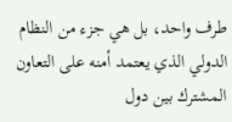طرف واحد، بل هي جزء من النظام الدولي الذي يعتمد أمنه على التعاون المشترك بين دول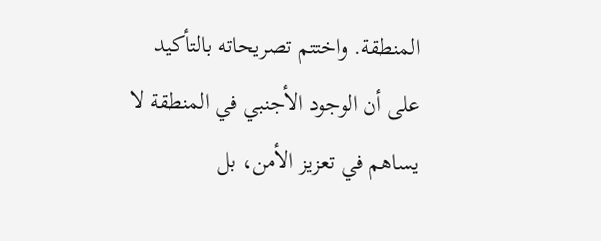المنطقة. واختتم تصريحاته بالتأكيد على أن الوجود الأجنبي في المنطقة لا يساهم في تعزيز الأمن، بل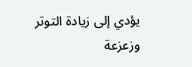يؤدي إلى زيادة التوتر وزعزعة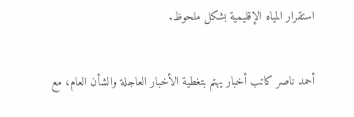استقرار المياه الإقليمية بشكل ملحوظ.

أحمد ناصر كاتب أخبار يهتم بتغطية الأخبار العاجلة والشأن العام، مع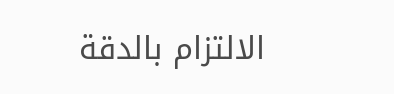الالتزام بالدقة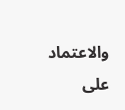والاعتماد على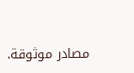مصادر موثوقة.